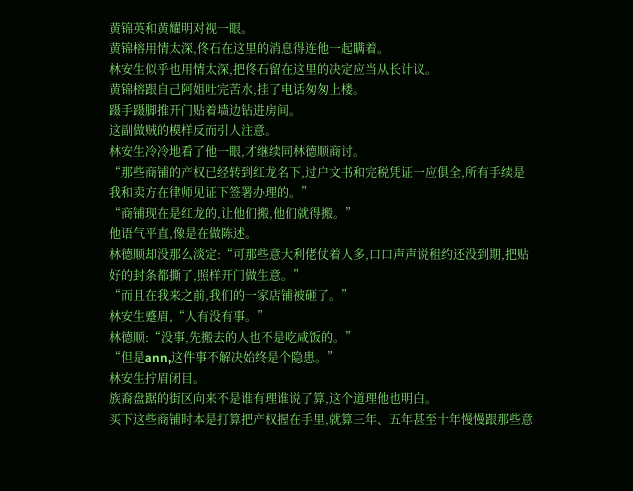黄锦英和黄耀明对视一眼。
黄锦榕用情太深,佟石在这里的消息得连他一起瞒着。
林安生似乎也用情太深,把佟石留在这里的决定应当从长计议。
黄锦榕跟自己阿姐吐完苦水,挂了电话匆匆上楼。
蹑手蹑脚推开门贴着墙边钻进房间。
这副做贼的模样反而引人注意。
林安生冷冷地看了他一眼,才继续同林德顺商讨。
“那些商铺的产权已经转到红龙名下,过户文书和完税凭证一应俱全,所有手续是我和卖方在律师见证下签署办理的。”
“商铺现在是红龙的,让他们搬,他们就得搬。”
他语气平直,像是在做陈述。
林德顺却没那么淡定:“可那些意大利佬仗着人多,口口声声说租约还没到期,把贴好的封条都撕了,照样开门做生意。”
“而且在我来之前,我们的一家店铺被砸了。”
林安生蹙眉,“人有没有事。”
林德顺:“没事,先搬去的人也不是吃咸饭的。”
“但是ann,这件事不解决始终是个隐患。”
林安生拧眉闭目。
族裔盘踞的街区向来不是谁有理谁说了算,这个道理他也明白。
买下这些商铺时本是打算把产权握在手里,就算三年、五年甚至十年慢慢跟那些意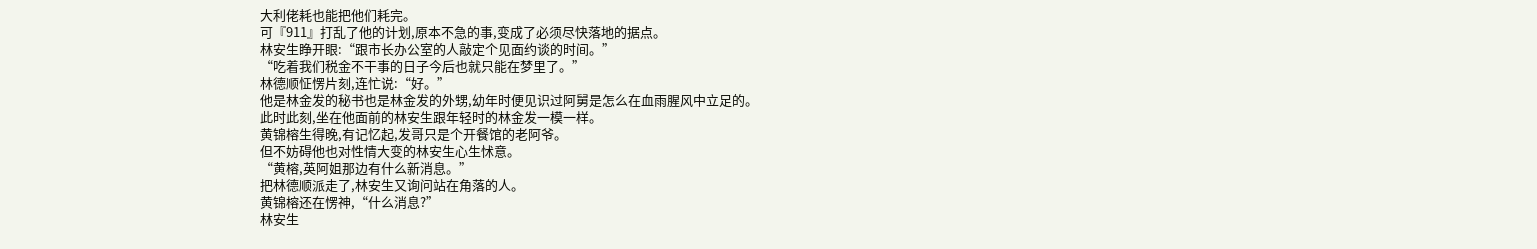大利佬耗也能把他们耗完。
可『911』打乱了他的计划,原本不急的事,变成了必须尽快落地的据点。
林安生睁开眼:“跟市长办公室的人敲定个见面约谈的时间。”
“吃着我们税金不干事的日子今后也就只能在梦里了。”
林德顺怔愣片刻,连忙说:“好。”
他是林金发的秘书也是林金发的外甥,幼年时便见识过阿舅是怎么在血雨腥风中立足的。
此时此刻,坐在他面前的林安生跟年轻时的林金发一模一样。
黄锦榕生得晚,有记忆起,发哥只是个开餐馆的老阿爷。
但不妨碍他也对性情大变的林安生心生怵意。
“黄榕,英阿姐那边有什么新消息。”
把林德顺派走了,林安生又询问站在角落的人。
黄锦榕还在愣神,“什么消息?”
林安生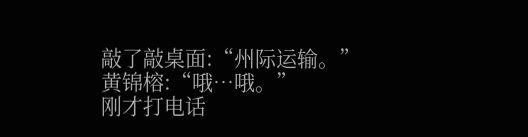敲了敲桌面:“州际运输。”
黄锦榕:“哦…哦。”
刚才打电话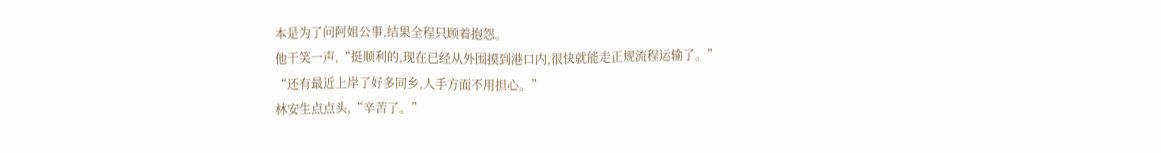本是为了问阿姐公事,结果全程只顾着抱怨。
他干笑一声,“挺顺利的,现在已经从外围摸到港口内,很快就能走正规流程运输了。”
“还有最近上岸了好多同乡,人手方面不用担心。”
林安生点点头,“辛苦了。”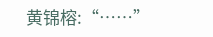黄锦榕:“……”